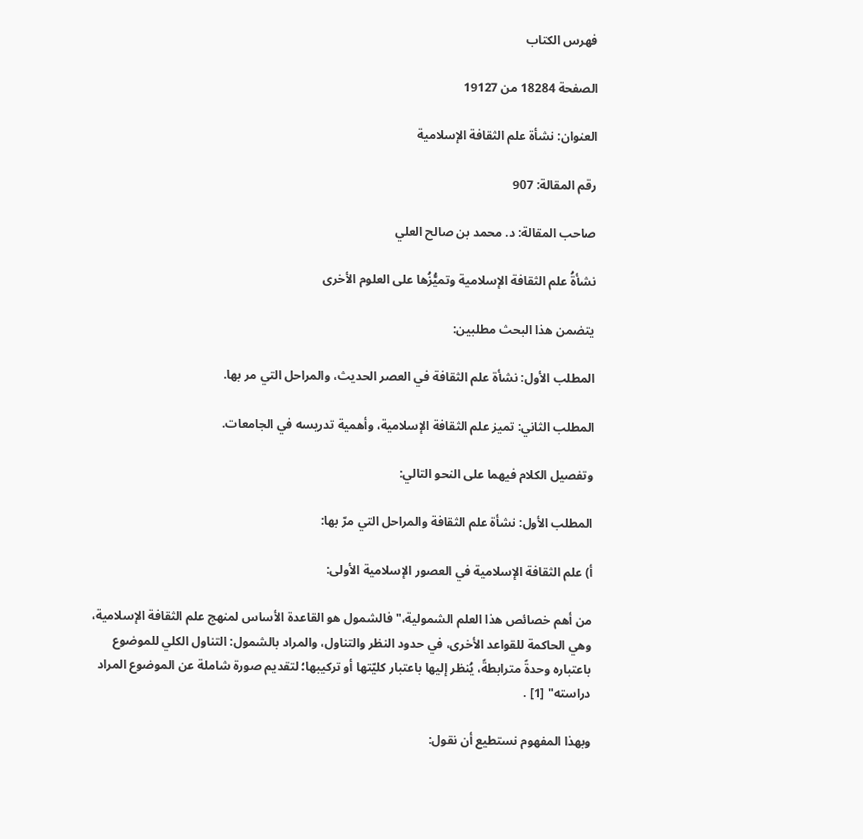فهرس الكتاب

الصفحة 18284 من 19127

العنوان: نشأة علم الثقافة الإسلامية

رقم المقالة: 907

صاحب المقالة: د. محمد بن صالح العلي

نشأةُ علم الثقافة الإسلامية وتميُّزُها على العلوم الأخرى

يتضمن هذا البحث مطلبين:

المطلب الأول: نشأة علم الثقافة في العصر الحديث، والمراحل التي مر بها.

المطلب الثاني: تميز علم الثقافة الإسلامية، وأهمية تدريسه في الجامعات.

وتفصيل الكلام فيهما على النحو التالي:

المطلب الأول: نشأة علم الثقافة والمراحل التي مرّ بها:

أ) علم الثقافة الإسلامية في العصور الإسلامية الأولى:

من أهم خصائص هذا العلم الشمولية،"فالشمول هو القاعدة الأساس لمنهج علم الثقافة الإسلامية، وهي الحاكمة للقواعد الأخرى، في حدود النظر والتناول، والمراد بالشمول: التناول الكلي للموضوع باعتباره وحدةً مترابطةً، يُنظر إليها باعتبار كليّتها أو تركيبها؛ لتقديم صورة شاملة عن الموضوع المراد دراسته" [1] .

وبهذا المفهوم نستطيع أن نقول: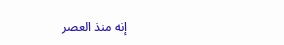إنه منذ العصر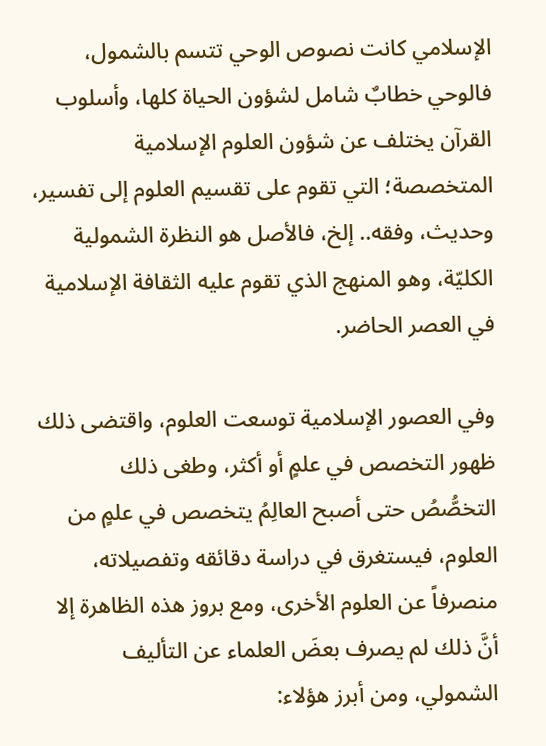الإسلامي كانت نصوص الوحي تتسم بالشمول، فالوحي خطابٌ شامل لشؤون الحياة كلها، وأسلوب القرآن يختلف عن شؤون العلوم الإسلامية المتخصصة؛ التي تقوم على تقسيم العلوم إلى تفسير، وحديث، وفقه.. إلخ، فالأصل هو النظرة الشمولية الكليّة، وهو المنهج الذي تقوم عليه الثقافة الإسلامية في العصر الحاضر.

وفي العصور الإسلامية توسعت العلوم، واقتضى ذلك ظهور التخصص في علمٍ أو أكثر، وطغى ذلك التخصُّصُ حتى أصبح العالِمُ يتخصص في علمٍ من العلوم، فيستغرق في دراسة دقائقه وتفصيلاته، منصرفاً عن العلوم الأخرى، ومع بروز هذه الظاهرة إلا أنَّ ذلك لم يصرف بعضَ العلماء عن التأليف الشمولي، ومن أبرز هؤلاء: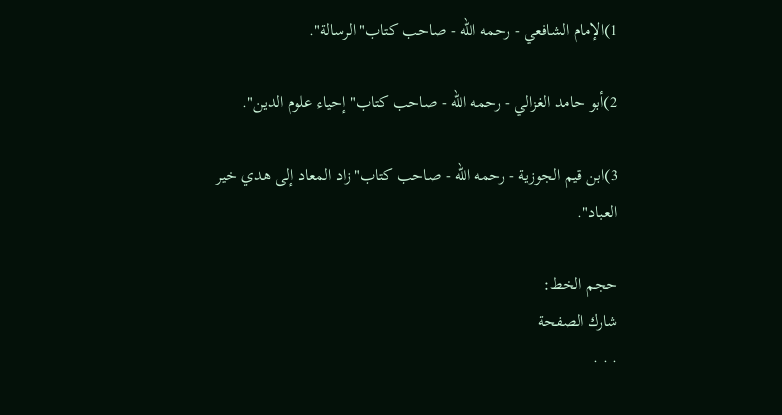1)الإمام الشافعي - رحمه الله - صاحب كتاب"الرسالة".

2)أبو حامد الغزالي - رحمه الله - صاحب كتاب"إحياء علوم الدين".

3)ابن قيم الجوزية - رحمه الله - صاحب كتاب"زاد المعاد إلى هدي خير العباد".

حجم الخط:
شارك الصفحة
. . .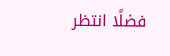فضلًا انتظر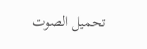تحميل الصوت